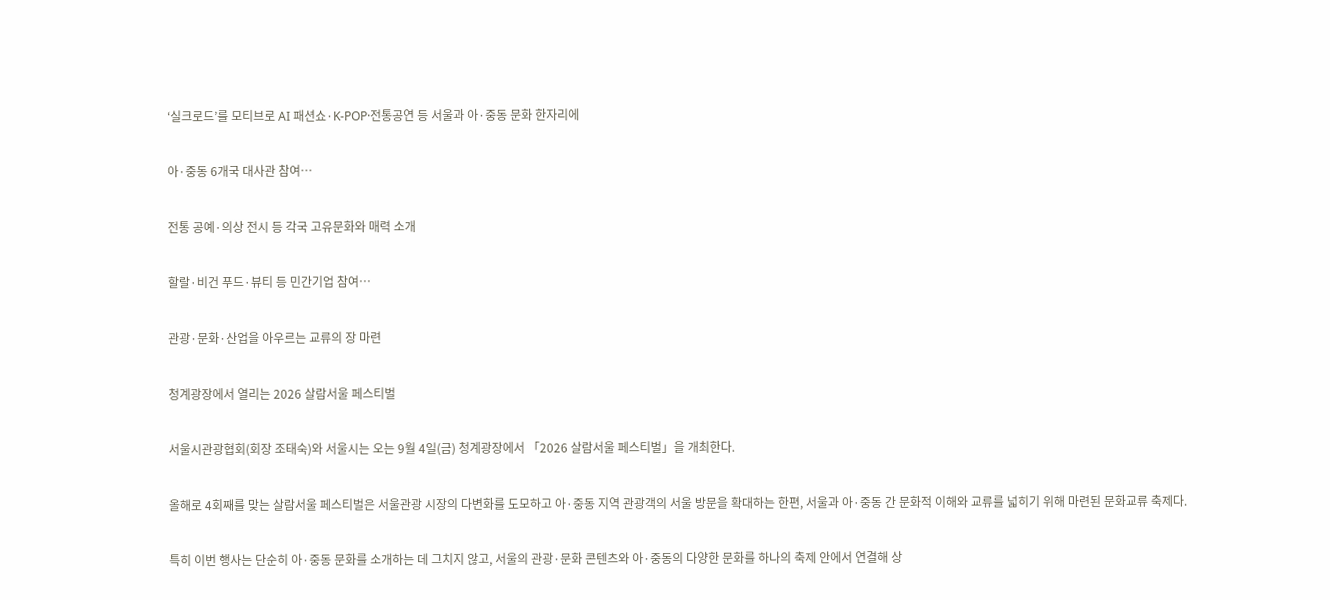‘실크로드’를 모티브로 AI 패션쇼·K-POP·전통공연 등 서울과 아·중동 문화 한자리에

아·중동 6개국 대사관 참여…

전통 공예·의상 전시 등 각국 고유문화와 매력 소개

할랄·비건 푸드·뷰티 등 민간기업 참여…

관광·문화·산업을 아우르는 교류의 장 마련

청계광장에서 열리는 2026 살람서울 페스티벌

서울시관광협회(회장 조태숙)와 서울시는 오는 9월 4일(금) 청계광장에서 「2026 살람서울 페스티벌」을 개최한다.

올해로 4회째를 맞는 살람서울 페스티벌은 서울관광 시장의 다변화를 도모하고 아·중동 지역 관광객의 서울 방문을 확대하는 한편, 서울과 아·중동 간 문화적 이해와 교류를 넓히기 위해 마련된 문화교류 축제다.

특히 이번 행사는 단순히 아·중동 문화를 소개하는 데 그치지 않고, 서울의 관광·문화 콘텐츠와 아·중동의 다양한 문화를 하나의 축제 안에서 연결해 상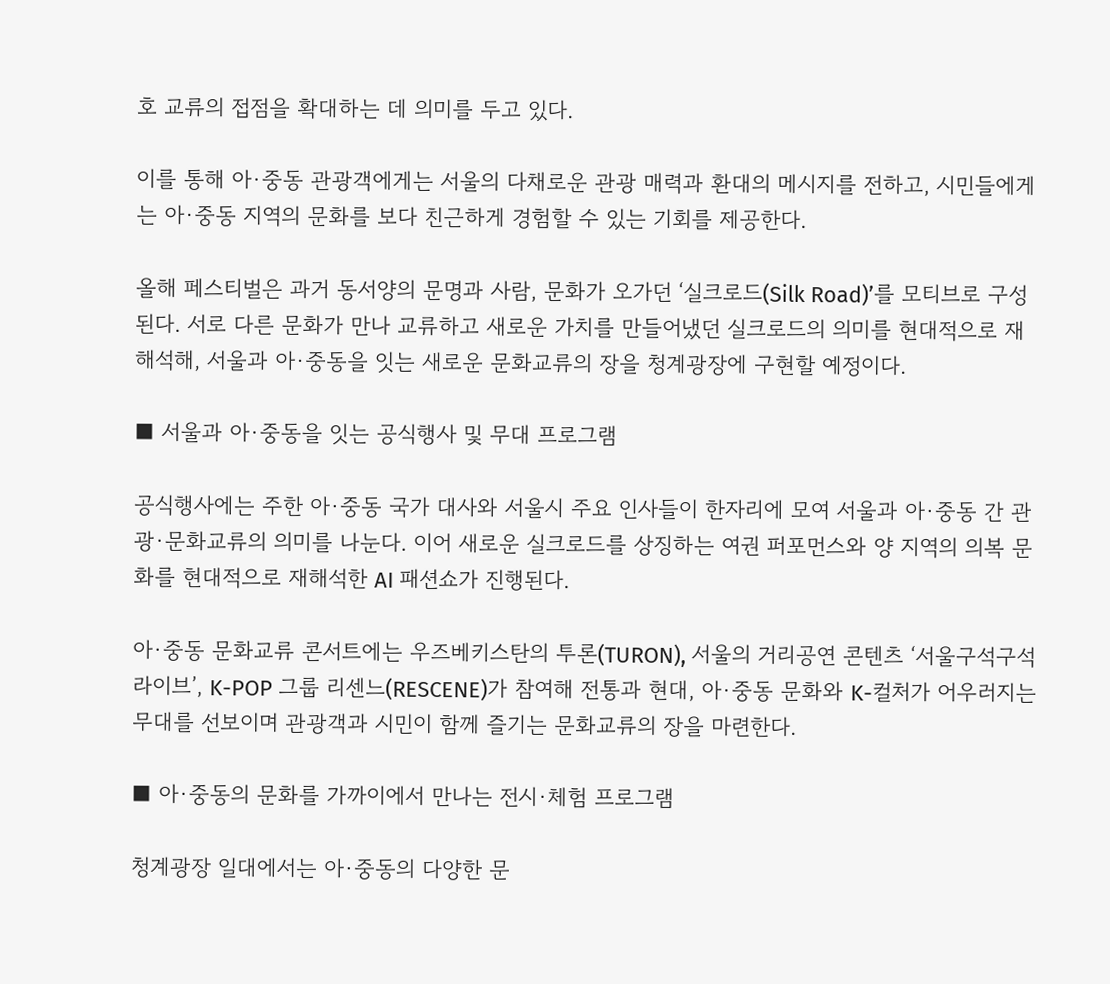호 교류의 접점을 확대하는 데 의미를 두고 있다.

이를 통해 아·중동 관광객에게는 서울의 다채로운 관광 매력과 환대의 메시지를 전하고, 시민들에게는 아·중동 지역의 문화를 보다 친근하게 경험할 수 있는 기회를 제공한다.

올해 페스티벌은 과거 동서양의 문명과 사람, 문화가 오가던 ‘실크로드(Silk Road)’를 모티브로 구성된다. 서로 다른 문화가 만나 교류하고 새로운 가치를 만들어냈던 실크로드의 의미를 현대적으로 재해석해, 서울과 아·중동을 잇는 새로운 문화교류의 장을 청계광장에 구현할 예정이다.

■ 서울과 아·중동을 잇는 공식행사 및 무대 프로그램

공식행사에는 주한 아·중동 국가 대사와 서울시 주요 인사들이 한자리에 모여 서울과 아·중동 간 관광·문화교류의 의미를 나눈다. 이어 새로운 실크로드를 상징하는 여권 퍼포먼스와 양 지역의 의복 문화를 현대적으로 재해석한 AI 패션쇼가 진행된다.

아·중동 문화교류 콘서트에는 우즈베키스탄의 투론(TURON), 서울의 거리공연 콘텐츠 ‘서울구석구석라이브’, K-POP 그룹 리센느(RESCENE)가 참여해 전통과 현대, 아·중동 문화와 K-컬처가 어우러지는 무대를 선보이며 관광객과 시민이 함께 즐기는 문화교류의 장을 마련한다.

■ 아·중동의 문화를 가까이에서 만나는 전시·체험 프로그램

청계광장 일대에서는 아·중동의 다양한 문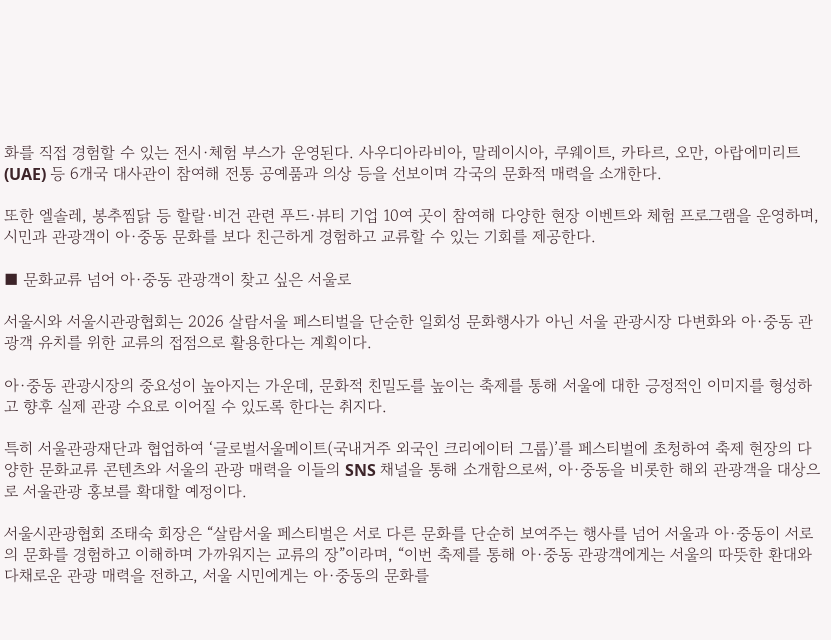화를 직접 경험할 수 있는 전시·체험 부스가 운영된다. 사우디아라비아, 말레이시아, 쿠웨이트, 카타르, 오만, 아랍에미리트(UAE) 등 6개국 대사관이 참여해 전통 공예품과 의상 등을 선보이며 각국의 문화적 매력을 소개한다.

또한 엘솔레, 봉추찜닭 등 할랄·비건 관련 푸드·뷰티 기업 10여 곳이 참여해 다양한 현장 이벤트와 체험 프로그램을 운영하며, 시민과 관광객이 아·중동 문화를 보다 친근하게 경험하고 교류할 수 있는 기회를 제공한다.

■ 문화교류 넘어 아·중동 관광객이 찾고 싶은 서울로

서울시와 서울시관광협회는 2026 살람서울 페스티벌을 단순한 일회성 문화행사가 아닌 서울 관광시장 다변화와 아·중동 관광객 유치를 위한 교류의 접점으로 활용한다는 계획이다.

아·중동 관광시장의 중요성이 높아지는 가운데, 문화적 친밀도를 높이는 축제를 통해 서울에 대한 긍정적인 이미지를 형성하고 향후 실제 관광 수요로 이어질 수 있도록 한다는 취지다.

특히 서울관광재단과 협업하여 ‘글로벌서울메이트(국내거주 외국인 크리에이터 그룹)’를 페스티벌에 초청하여 축제 현장의 다양한 문화교류 콘텐츠와 서울의 관광 매력을 이들의 SNS 채널을 통해 소개함으로써, 아·중동을 비롯한 해외 관광객을 대상으로 서울관광 홍보를 확대할 예정이다.

서울시관광협회 조태숙 회장은 “살람서울 페스티벌은 서로 다른 문화를 단순히 보여주는 행사를 넘어 서울과 아·중동이 서로의 문화를 경험하고 이해하며 가까워지는 교류의 장”이라며, “이번 축제를 통해 아·중동 관광객에게는 서울의 따뜻한 환대와 다채로운 관광 매력을 전하고, 서울 시민에게는 아·중동의 문화를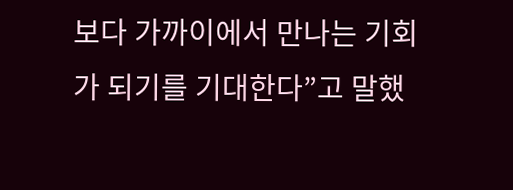보다 가까이에서 만나는 기회가 되기를 기대한다”고 말했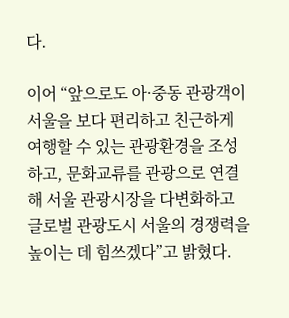다.

이어 “앞으로도 아·중동 관광객이 서울을 보다 편리하고 친근하게 여행할 수 있는 관광환경을 조성하고, 문화교류를 관광으로 연결해 서울 관광시장을 다변화하고 글로벌 관광도시 서울의 경쟁력을 높이는 데 힘쓰겠다”고 밝혔다.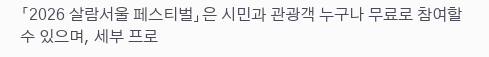「2026 살람서울 페스티벌」은 시민과 관광객 누구나 무료로 참여할 수 있으며, 세부 프로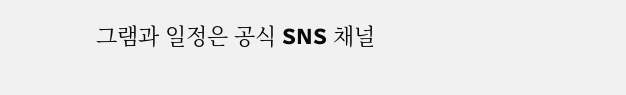그램과 일정은 공식 SNS 채널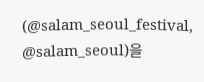(@salam_seoul_festival, @salam_seoul)을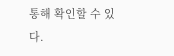통해 확인할 수 있다.